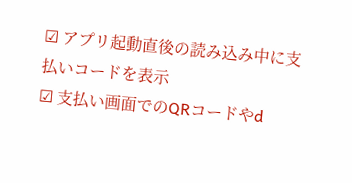☑ アプリ起動直後の読み込み中に支払いコードを表示
☑ 支払い画面でのQRコードやd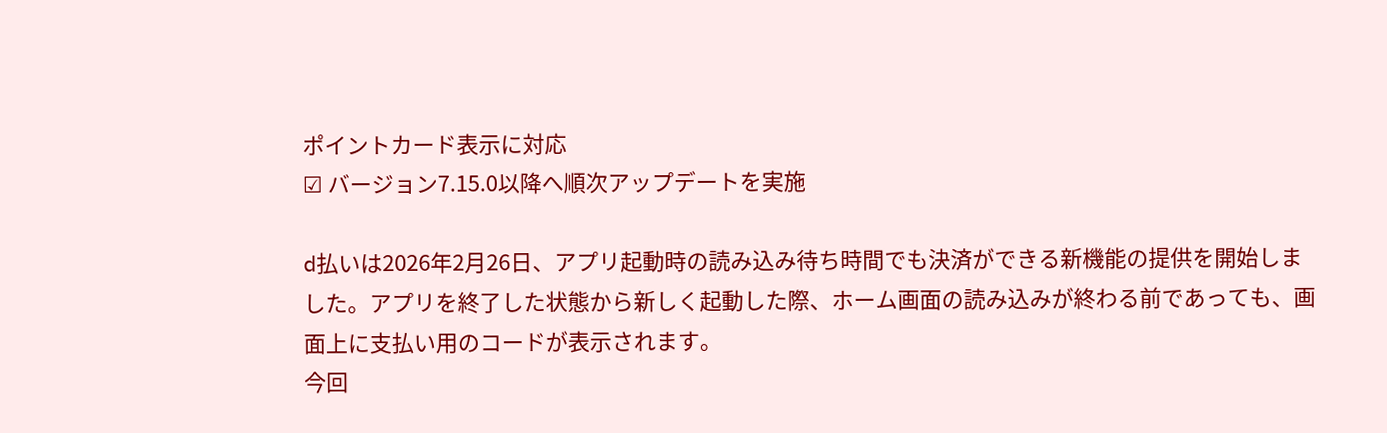ポイントカード表示に対応
☑ バージョン7.15.0以降へ順次アップデートを実施

d払いは2026年2月26日、アプリ起動時の読み込み待ち時間でも決済ができる新機能の提供を開始しました。アプリを終了した状態から新しく起動した際、ホーム画面の読み込みが終わる前であっても、画面上に支払い用のコードが表示されます。
今回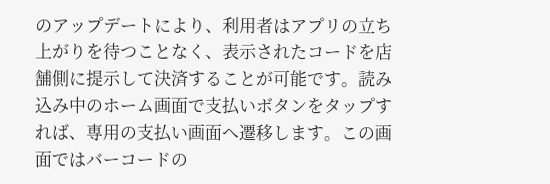のアップデートにより、利用者はアプリの立ち上がりを待つことなく、表示されたコードを店舗側に提示して決済することが可能です。読み込み中のホーム画面で支払いボタンをタップすれば、専用の支払い画面へ遷移します。この画面ではバーコードの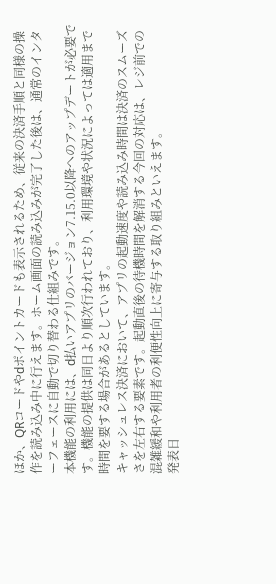ほか、QRコードやdポイントカードも表示されるため、従来の決済手順と同様の操作を読み込み中に行えます。ホーム画面の読み込みが完了した後は、通常のインターフェースに自動で切り替わる仕組みです。
本機能の利用には、d払いアプリのバージョン7.15.0以降へのアップデートが必要です。機能の提供は同日より順次行われており、利用環境や状況によっては適用まで時間を要する場合があるとしています。
キャッシュレス決済において、アプリの起動速度や読み込み時間は決済のスムーズさを左右する要素です。起動直後の待機時間を解消する今回の対応は、レジ前での混雑緩和や利用者の利便性向上に寄与する取り組みといえます。
発表日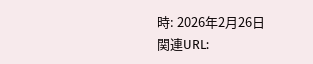時: 2026年2月26日
関連URL: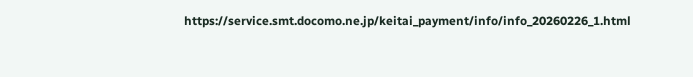https://service.smt.docomo.ne.jp/keitai_payment/info/info_20260226_1.html